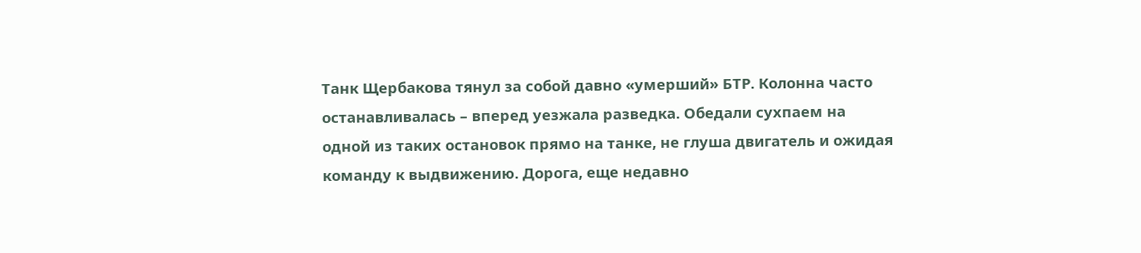Танк Щербакова тянул за собой давно «умерший» БТР. Колонна часто останавливалась – вперед уезжала разведка. Обедали сухпаем на одной из таких остановок прямо на танке, не глуша двигатель и ожидая команду к выдвижению. Дорога, еще недавно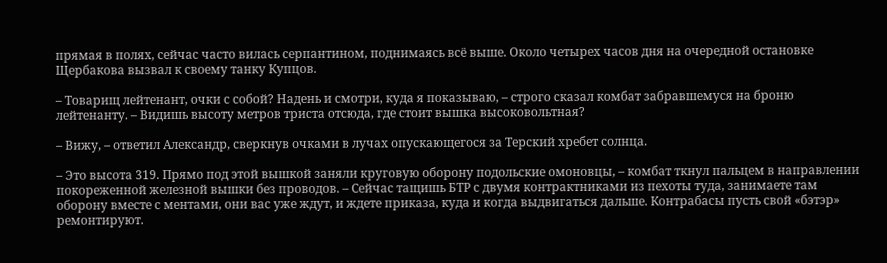прямая в полях, сейчас часто вилась серпантином, поднимаясь всё выше. Около четырех часов дня на очередной остановке Щербакова вызвал к своему танку Купцов.

– Товарищ лейтенант, очки с собой? Надень и смотри, куда я показываю, – строго сказал комбат забравшемуся на броню лейтенанту. – Видишь высоту метров триста отсюда, где стоит вышка высоковольтная?

– Вижу, – ответил Александр, сверкнув очками в лучах опускающегося за Терский хребет солнца.

– Это высота 319. Прямо под этой вышкой заняли круговую оборону подольские омоновцы, – комбат ткнул пальцем в направлении покореженной железной вышки без проводов. – Сейчас тащишь БТР с двумя контрактниками из пехоты туда, занимаете там оборону вместе с ментами, они вас уже ждут, и ждете приказа, куда и когда выдвигаться дальше. Контрабасы пусть свой «бэтэр» ремонтируют.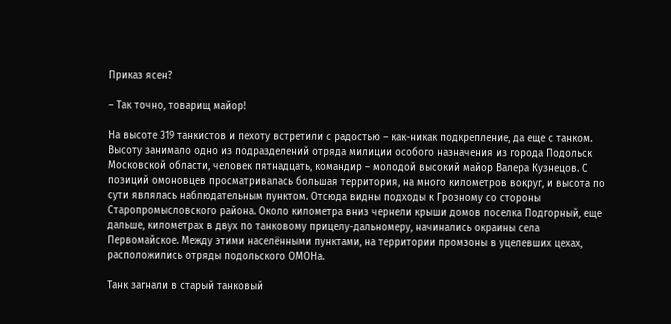Приказ ясен?

– Так точно, товарищ майор!

На высоте 319 танкистов и пехоту встретили с радостью – как-никак подкрепление, да еще с танком. Высоту занимало одно из подразделений отряда милиции особого назначения из города Подольск Московской области, человек пятнадцать, командир – молодой высокий майор Валера Кузнецов. С позиций омоновцев просматривалась большая территория, на много километров вокруг, и высота по сути являлась наблюдательным пунктом. Отсюда видны подходы к Грозному со стороны Старопромысловского района. Около километра вниз чернели крыши домов поселка Подгорный, еще дальше, километрах в двух по танковому прицелу-дальномеру, начинались окраины села Первомайское. Между этими населёнными пунктами, на территории промзоны в уцелевших цехах, расположились отряды подольского ОМОНа.

Танк загнали в старый танковый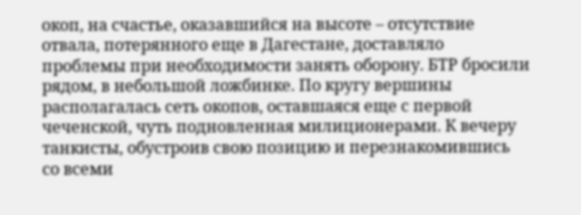окоп, на счастье, оказавшийся на высоте – отсутствие отвала, потерянного еще в Дагестане, доставляло проблемы при необходимости занять оборону. БТР бросили рядом, в небольшой ложбинке. По кругу вершины располагалась сеть окопов, оставшаяся еще с первой чеченской, чуть подновленная милиционерами. К вечеру танкисты, обустроив свою позицию и перезнакомившись со всеми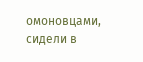омоновцами, сидели в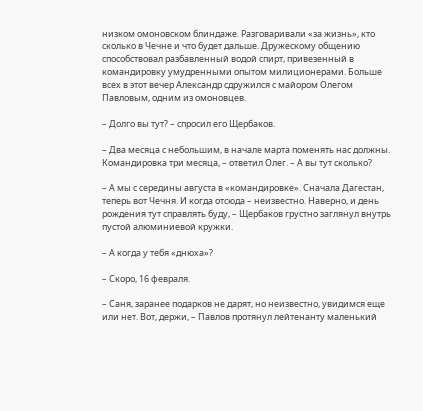низком омоновском блиндаже. Разговаривали «за жизнь», кто сколько в Чечне и что будет дальше. Дружескому общению способствовал разбавленный водой спирт, привезенный в командировку умудренными опытом милиционерами. Больше всех в этот вечер Александр сдружился с майором Олегом Павловым, одним из омоновцев.

– Долго вы тут? – спросил его Щербаков.

– Два месяца с небольшим, в начале марта поменять нас должны. Командировка три месяца, – ответил Олег. – А вы тут сколько?

– А мы с середины августа в «командировке». Сначала Дагестан, теперь вот Чечня. И когда отсюда – неизвестно. Наверно, и день рождения тут справлять буду, – Щербаков грустно заглянул внутрь пустой алюминиевой кружки.

– А когда у тебя «днюха»?

– Скоро, 16 февраля.

– Саня, заранее подарков не дарят, но неизвестно, увидимся еще или нет. Вот, держи, – Павлов протянул лейтенанту маленький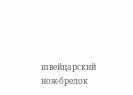швейцарский нож-брелок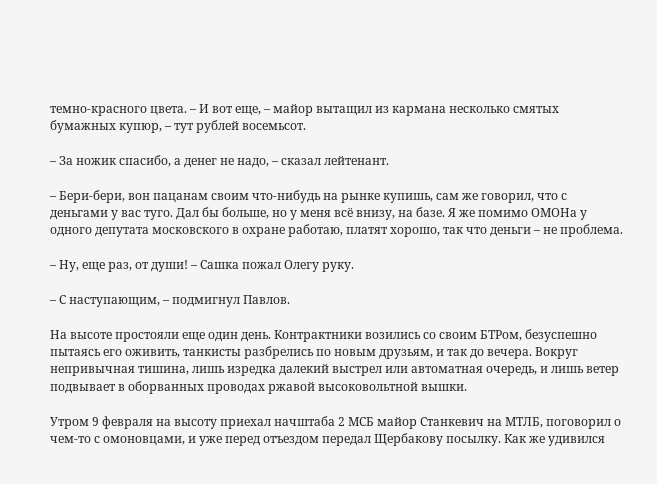темно-красного цвета. – И вот еще, – майор вытащил из кармана несколько смятых бумажных купюр, – тут рублей восемьсот.

– За ножик спасибо, а денег не надо, – сказал лейтенант.

– Бери-бери, вон пацанам своим что-нибудь на рынке купишь, сам же говорил, что с деньгами у вас туго. Дал бы больше, но у меня всё внизу, на базе. Я же помимо ОМОНа у одного депутата московского в охране работаю, платят хорошо, так что деньги – не проблема.

– Ну, еще раз, от души! – Сашка пожал Олегу руку.

– С наступающим, – подмигнул Павлов.

На высоте простояли еще один день. Контрактники возились со своим БТРом, безуспешно пытаясь его оживить, танкисты разбрелись по новым друзьям, и так до вечера. Вокруг непривычная тишина, лишь изредка далекий выстрел или автоматная очередь, и лишь ветер подвывает в оборванных проводах ржавой высоковольтной вышки.

Утром 9 февраля на высоту приехал начштаба 2 МСБ майор Станкевич на МТЛБ, поговорил о чем-то с омоновцами, и уже перед отъездом передал Щербакову посылку. Как же удивился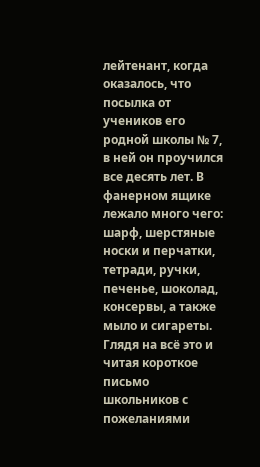лейтенант, когда оказалось, что посылка от учеников его родной школы № 7, в ней он проучился все десять лет. В фанерном ящике лежало много чего: шарф, шерстяные носки и перчатки, тетради, ручки, печенье, шоколад, консервы, а также мыло и сигареты. Глядя на всё это и читая короткое письмо школьников с пожеланиями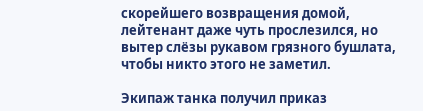скорейшего возвращения домой, лейтенант даже чуть прослезился, но вытер слёзы рукавом грязного бушлата, чтобы никто этого не заметил.

Экипаж танка получил приказ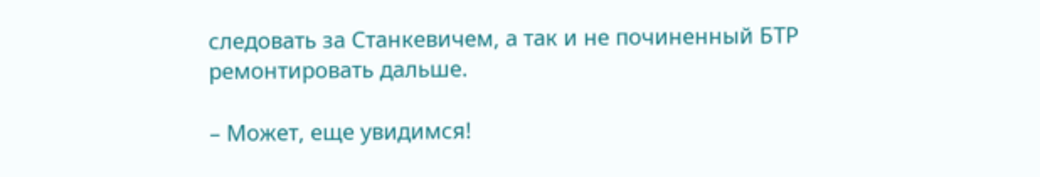следовать за Станкевичем, а так и не починенный БТР ремонтировать дальше.

– Может, еще увидимся!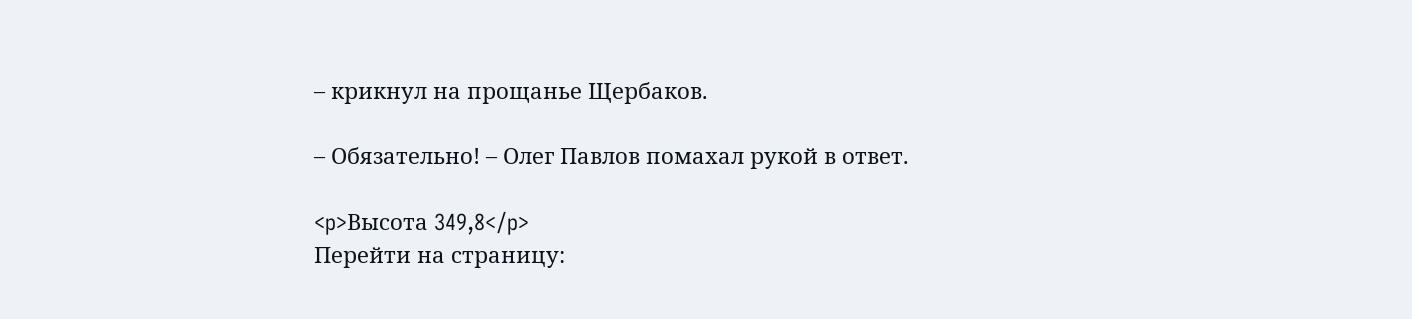– крикнул на прощанье Щербаков.

– Обязательно! – Олег Павлов помахал рукой в ответ.

<p>Высота 349,8</p>
Перейти на страницу: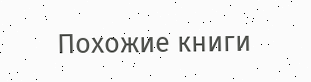Похожие книги